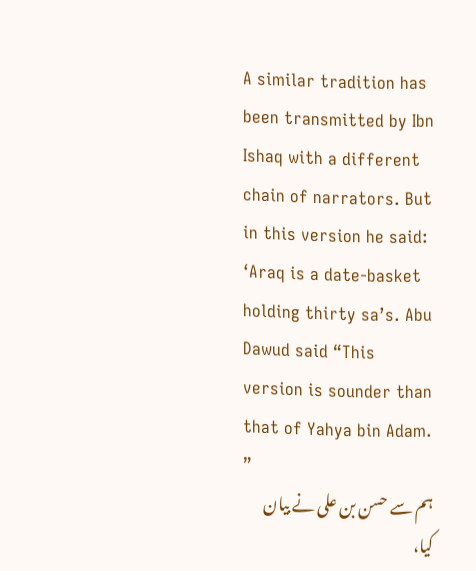A similar tradition has been transmitted by Ibn Ishaq with a different chain of narrators. But in this version he said:
‘Araq is a date-basket holding thirty sa’s. Abu Dawud said “This version is sounder than that of Yahya bin Adam. ”
ہم سے حسن بن علی نے بیان کیا،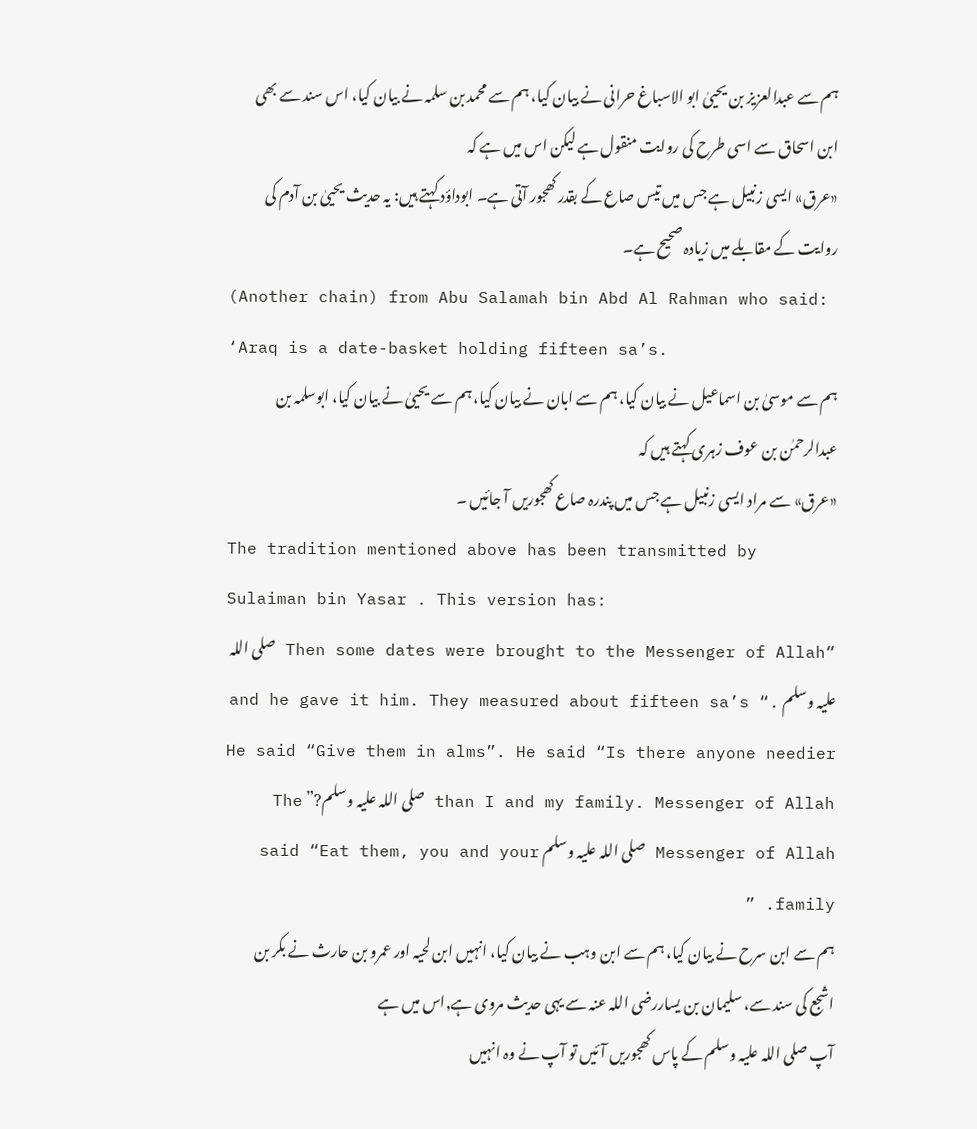ہم سے عبدالعزیز بن یحییٰ ابو الاسباغ حرانی نے بیان کیا، ہم سے محمد بن سلمہ نے بیان کیا، اس سند سے بھی ابن اسحاق سے اسی طرح کی روایت منقول ہے لیکن اس میں ہے کہ
«عرق» ایسی زنبیل ہے جس میں تیس صاع کے بقدر کھجور آتی ہے۔ ابوداؤد کہتے ہیں: یہ حدیث یحییٰ بن آدم کی روایت کے مقابلے میں زیادہ صحیح ہے۔
(Another chain) from Abu Salamah bin Abd Al Rahman who said:
‘Araq is a date-basket holding fifteen sa’s.
ہم سے موسیٰ بن اسماعیل نے بیان کیا، ہم سے ابان نے بیان کیا، ہم سے یحییٰ نے بیان کیا، ابوسلمہ بن عبدالرحمٰن بن عوف زہری کہتے ہیں کہ
«عرق» سے مراد ایسی زنبیل ہے جس میں پندرہ صاع کھجوریں آ جائیں ۔
The tradition mentioned above has been transmitted by Sulaiman bin Yasar . This version has:
“Then some dates were brought to the Messenger of Allah صلی اللہ علیہ وسلم and he gave it him. They measured about fifteen sa’s “. He said “Give them in alms”. He said “Is there anyone needier than I and my family. Messenger of Allah صلی اللہ علیہ وسلم?” The Messenger of Allah صلی اللہ علیہ وسلم said “Eat them, you and your family. ”
ہم سے ابن سرح نے بیان کیا، ہم سے ابن وہب نے بیان کیا، انہیں ابن لحیہ اور عمرو بن حارث نے بکر بن اشجع کی سند سے، سلیمان بن یساررضی اللہ عنہ سے یہی حدیث مروی ہے,اس میں ہے
آپ صلی اللہ علیہ وسلم کے پاس کھجوریں آئیں تو آپ نے وہ انہیں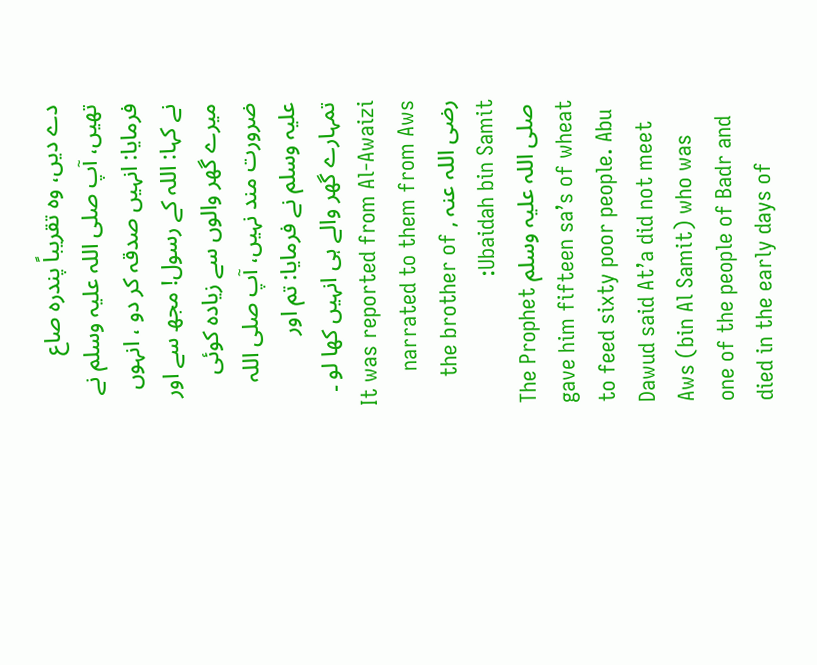دے دیں، وہ تقریباً پندرہ صاع تھیں، آپ صلی اللہ علیہ وسلم نے فرمایا: انہیں صدقہ کر دو ، انہوں نے کہا: اللہ کے رسول! مجھ سے اور میرے گھر والوں سے زیادہ کوئی ضرورت مند نہیں، آپ صلی اللہ علیہ وسلم نے فرمایا: تم اور تمہارے گھر والے ہی انہیں کھا لو ۔
It was reported from Al-Awaizi narrated to them from Aws رضی اللہ عنہ , the brother of Ubaidah bin Samit:
The Prophet صلی اللہ علیہ وسلم gave him fifteen sa’s of wheat to feed sixty poor people. Abu Dawud said At’a did not meet Aws (bin Al Samit) who was one of the people of Badr and died in the early days of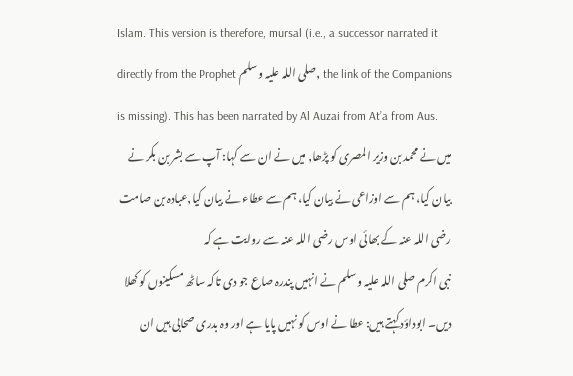Islam. This version is therefore, mursal (i.e., a successor narrated it directly from the Prophet صلی اللہ علیہ وسلم, the link of the Companions is missing). This has been narrated by Al Auzai from At’a from Aus.
میں نے محمد بن وزیر المصری کو پڑھا, میں نے ان سے کہا: آپ سے بشر بن بکر نے بیان کیا، ہم سے اوزاعی نے بیان کیا، ہم سے عطاء نے بیان کیا,عبادہ بن صامت رضی اللہ عنہ کے بھائی اوس رضی اللہ عنہ سے روایت ہے کہ
نبی اکرم صلی اللہ علیہ وسلم نے انہیں پندرہ صاع جو دی تاکہ ساٹھ مسکینوں کو کھلا دیں۔ ابوداؤد کہتے ہیں: عطا نے اوس کو نہیں پایا ہے اور وہ بدری صحابی ہیں ان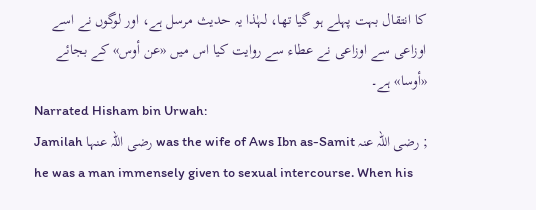کا انتقال بہت پہلے ہو گیا تھا، لہٰذا یہ حدیث مرسل ہے، اور لوگوں نے اسے اوزاعی سے اوزاعی نے عطاء سے روایت کیا اس میں «عن أوس» کے بجائے «أوسا» ہے۔
Narrated Hisham bin Urwah:
Jamilah رضی اللہ عنہا was the wife of Aws Ibn as-Samit رضی اللہ عنہ ; he was a man immensely given to sexual intercourse. When his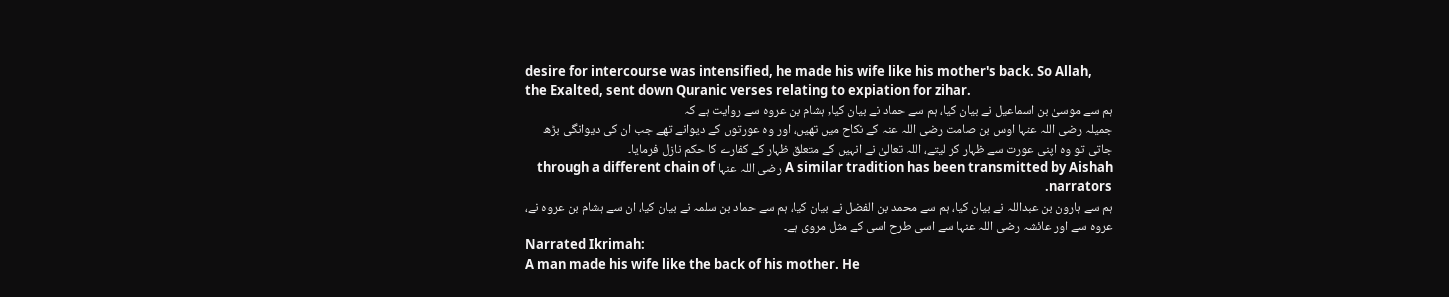desire for intercourse was intensified, he made his wife like his mother's back. So Allah, the Exalted, sent down Quranic verses relating to expiation for zihar.
ہم سے موسیٰ بن اسماعیل نے بیان کیا، ہم سے حماد نے بیان کیا, ہشام بن عروہ سے روایت ہے کہ
جمیلہ رضی اللہ عنہا اوس بن صامت رضی اللہ عنہ کے نکاح میں تھیں، اور وہ عورتوں کے دیوانے تھے جب ان کی دیوانگی بڑھ جاتی تو وہ اپنی عورت سے ظہار کر لیتے، اللہ تعالیٰ نے انہیں کے متعلق ظہار کے کفارے کا حکم نازل فرمایا۔
A similar tradition has been transmitted by Aishah رضی اللہ عنہا through a different chain of narrators.
ہم سے ہارون بن عبداللہ نے بیان کیا، ہم سے محمد بن الفضل نے بیان کیا، ہم سے حماد بن سلمہ نے بیان کیا، ان سے ہشام بن عروہ نے، عروہ سے اور عائشہ رضی اللہ عنہا سے اسی طرح اسی کے مثل مروی ہے۔
Narrated Ikrimah:
A man made his wife like the back of his mother. He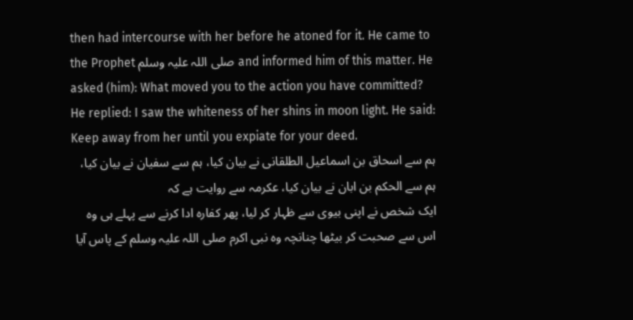then had intercourse with her before he atoned for it. He came to the Prophet صلی اللہ علیہ وسلم and informed him of this matter. He asked (him): What moved you to the action you have committed? He replied: I saw the whiteness of her shins in moon light. He said: Keep away from her until you expiate for your deed.
ہم سے اسحاق بن اسماعیل الطلقانی نے بیان کیا، ہم سے سفیان نے بیان کیا، ہم سے الحکم بن ابان نے بیان کیا، عکرمہ سے روایت ہے کہ
ایک شخص نے اپنی بیوی سے ظہار کر لیا، پھر کفارہ ادا کرنے سے پہلے ہی وہ اس سے صحبت کر بیٹھا چنانچہ وہ نبی اکرم صلی اللہ علیہ وسلم کے پاس آیا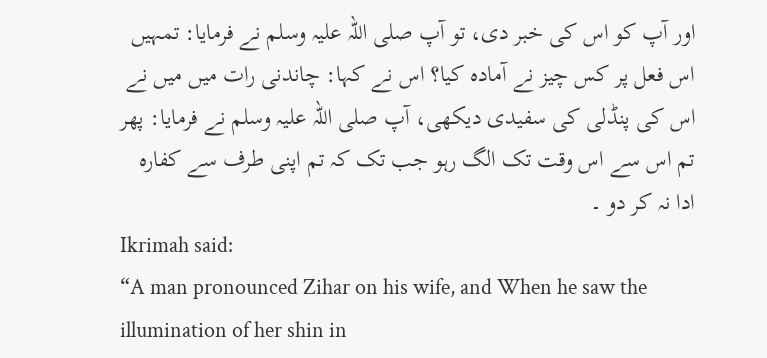اور آپ کو اس کی خبر دی، تو آپ صلی اللہ علیہ وسلم نے فرمایا: تمہیں اس فعل پر کس چیز نے آمادہ کیا؟ اس نے کہا: چاندنی رات میں میں نے اس کی پنڈلی کی سفیدی دیکھی، آپ صلی اللہ علیہ وسلم نے فرمایا: پھر تم اس سے اس وقت تک الگ رہو جب تک کہ تم اپنی طرف سے کفارہ ادا نہ کر دو ۔
Ikrimah said:
“A man pronounced Zihar on his wife, and When he saw the illumination of her shin in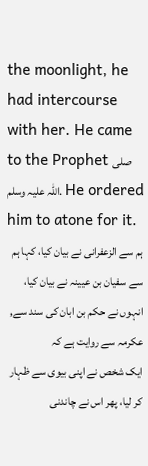the moonlight, he had intercourse with her. He came to the Prophet صلی اللہ علیہ وسلم. He ordered him to atone for it.
ہم سے الزعفرانی نے بیان کیا، کہا ہم سے سفیان بن عیینہ نے بیان کیا، انہوں نے حکم بن ابان کی سند سے, عکرمہ سے روایت ہے کہ
ایک شخص نے اپنی بیوی سے ظہار کر لیا، پھر اس نے چاندنی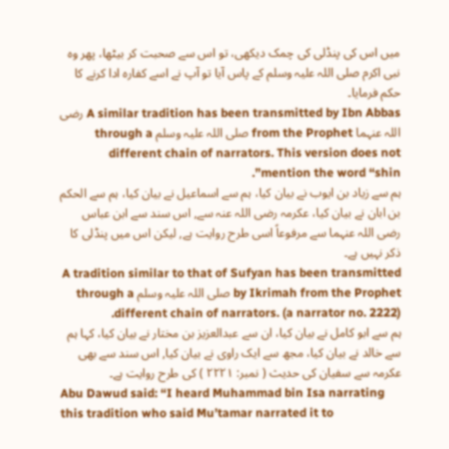میں اس کی پنڈلی کی چمک دیکھی، تو اس سے صحبت کر بیٹھا، پھر وہ نبی اکرم صلی اللہ علیہ وسلم کے پاس آیا تو آپ نے اسے کفارہ ادا کرنے کا حکم فرمایا۔
A similar tradition has been transmitted by Ibn Abbas رضی اللہ عنہما from the Prophet صلی اللہ علیہ وسلم through a different chain of narrators. This version does not mention the word “shin”.
ہم سے زیاد بن ایوب نے بیان کیا، ہم سے اسماعیل نے بیان کیا، ہم سے الحکم بن ابان نے بیان کیا، عکرمہ رضی اللہ عنہ سے, اس سند سے ابن عباس رضی اللہ عنہما سے مرفوعاً اسی طرح روایت ہے, لیکن اس میں پنڈلی کا ذکر نہیں ہے۔
A tradition similar to that of Sufyan has been transmitted by Ikrimah from the Prophet صلی اللہ علیہ وسلم through a different chain of narrators. (a narrator no. 2222).
ہم سے ابو کامل نے بیان کیا، ان سے عبدالعزیز بن مختار نے بیان کیا، کہا ہم سے خالد نے بیان کیا، مجھ سے ایک راوی نے بیان کیا, اس سند سے بھی عکرمہ سے سفیان کی حدیث ( نمبر: ۲۲۲۱ ) کی طرح روایت ہے۔
Abu Dawud said: “I heard Muhammad bin Isa narrating this tradition who said Mu’tamar narrated it to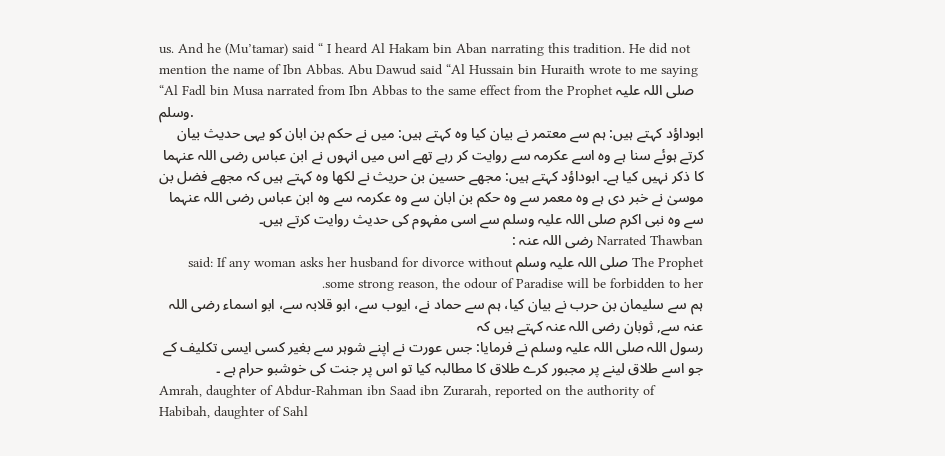us. And he (Mu’tamar) said “ I heard Al Hakam bin Aban narrating this tradition. He did not mention the name of Ibn Abbas. Abu Dawud said “Al Hussain bin Huraith wrote to me saying “Al Fadl bin Musa narrated from Ibn Abbas to the same effect from the Prophet صلی اللہ علیہ وسلم.
ابوداؤد کہتے ہیں: ہم سے معتمر نے بیان کیا وہ کہتے ہیں: میں نے حکم بن ابان کو یہی حدیث بیان کرتے ہوئے سنا ہے وہ اسے عکرمہ سے روایت کر رہے تھے اس میں انہوں نے ابن عباس رضی اللہ عنہما کا ذکر نہیں کیا ہے۔ ابوداؤد کہتے ہیں: مجھے حسین بن حریث نے لکھا وہ کہتے ہیں کہ مجھے فضل بن موسیٰ نے خبر دی ہے وہ معمر سے وہ حکم بن ابان سے وہ عکرمہ سے وہ ابن عباس رضی اللہ عنہما سے وہ نبی اکرم صلی اللہ علیہ وسلم سے اسی مفہوم کی حدیث روایت کرتے ہیں۔
Narrated Thawban رضی اللہ عنہ :
The Prophet صلی اللہ علیہ وسلم said: If any woman asks her husband for divorce without some strong reason, the odour of Paradise will be forbidden to her.
ہم سے سلیمان بن حرب نے بیان کیا، ہم سے حماد نے، ایوب سے، ابو قلابہ سے، ابو اسماء رضی اللہ عنہ سے, ثوبان رضی اللہ عنہ کہتے ہیں کہ
رسول اللہ صلی اللہ علیہ وسلم نے فرمایا: جس عورت نے اپنے شوہر سے بغیر کسی ایسی تکلیف کے جو اسے طلاق لینے پر مجبور کرے طلاق کا مطالبہ کیا تو اس پر جنت کی خوشبو حرام ہے ۔
Amrah, daughter of Abdur-Rahman ibn Saad ibn Zurarah, reported on the authority of Habibah, daughter of Sahl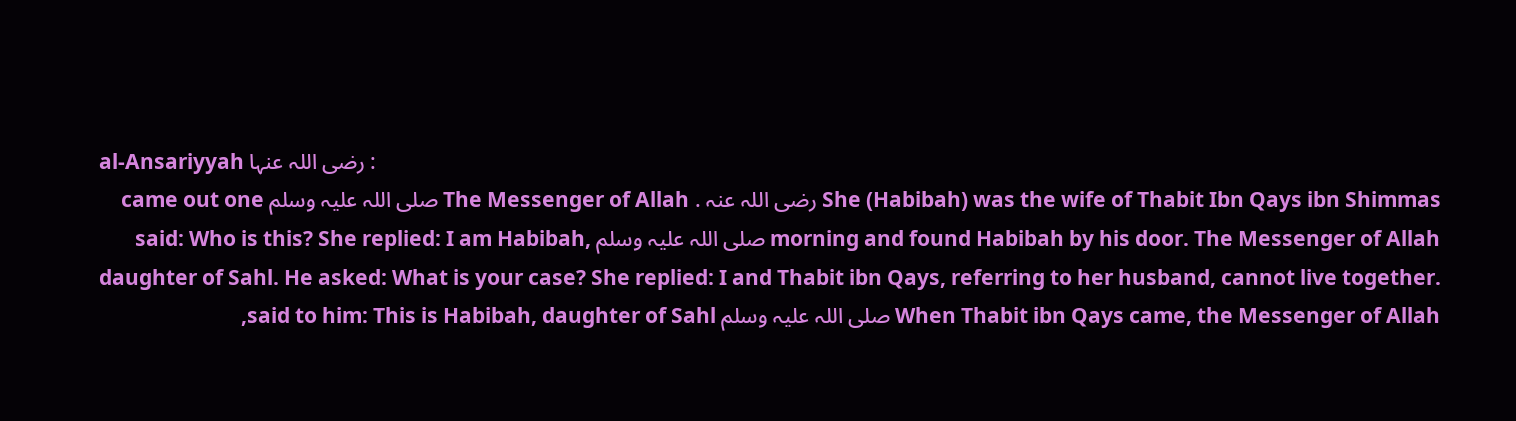al-Ansariyyah رضی اللہ عنہا :
She (Habibah) was the wife of Thabit Ibn Qays ibn Shimmas رضی اللہ عنہ . The Messenger of Allah صلی اللہ علیہ وسلم came out one morning and found Habibah by his door. The Messenger of Allah صلی اللہ علیہ وسلم said: Who is this? She replied: I am Habibah, daughter of Sahl. He asked: What is your case? She replied: I and Thabit ibn Qays, referring to her husband, cannot live together. When Thabit ibn Qays came, the Messenger of Allah صلی اللہ علیہ وسلم said to him: This is Habibah, daughter of Sahl,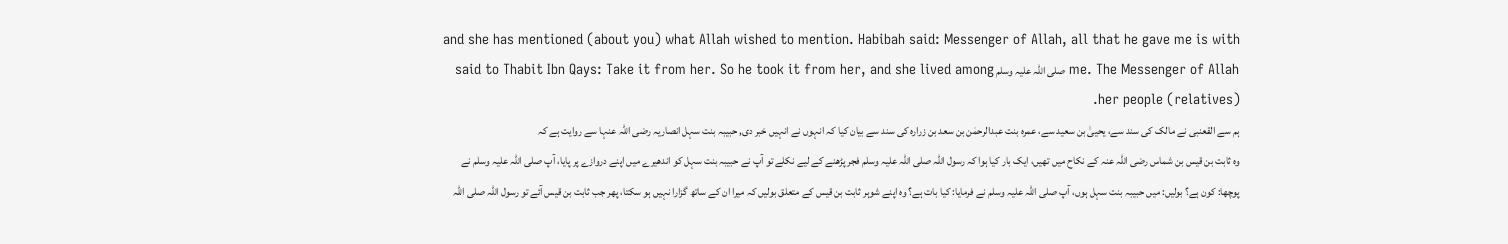and she has mentioned (about you) what Allah wished to mention. Habibah said: Messenger of Allah, all that he gave me is with me. The Messenger of Allah صلی اللہ علیہ وسلم said to Thabit Ibn Qays: Take it from her. So he took it from her, and she lived among her people (relatives).
ہم سے القعنبی نے مالک کی سند سے، یحییٰ بن سعید سے، عمرہ بنت عبدالرحمٰن بن سعد بن زرارہ کی سند سے بیان کیا کہ انہوں نے انہیں خبر دی, حبیبہ بنت سہل انصاریہ رضی اللہ عنہا سے روایت ہے کہ
وہ ثابت بن قیس بن شماس رضی اللہ عنہ کے نکاح میں تھیں، ایک بار کیا ہوا کہ رسول اللہ صلی اللہ علیہ وسلم فجر پڑھنے کے لیے نکلے تو آپ نے حبیبہ بنت سہل کو اندھیرے میں اپنے دروازے پر پایا، آپ صلی اللہ علیہ وسلم نے پوچھا: کون ہے؟ بولیں: میں حبیبہ بنت سہل ہوں، آپ صلی اللہ علیہ وسلم نے فرمایا: کیا بات ہے؟ وہ اپنے شوہر ثابت بن قیس کے متعلق بولیں کہ میرا ان کے ساتھ گزارا نہیں ہو سکتا، پھر جب ثابت بن قیس آئے تو رسول اللہ صلی اللہ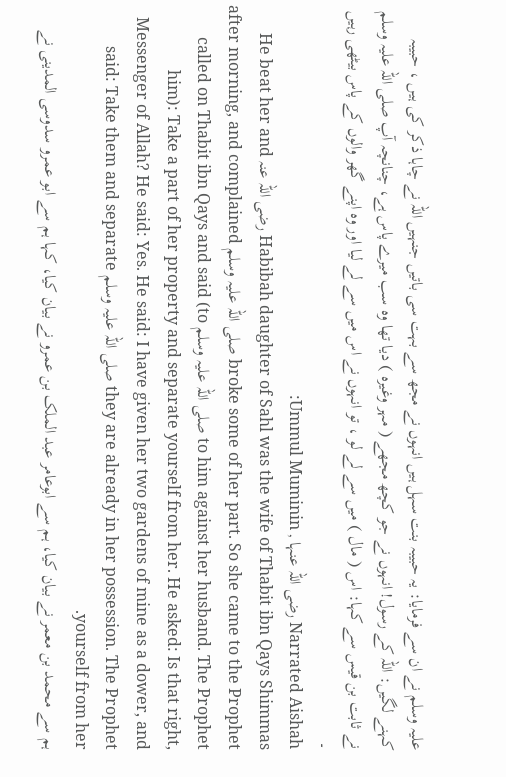علیہ وسلم نے ان سے فرمایا: یہ حبیبہ بنت سہل ہیں انہوں نے مجھ سے بہت سی باتیں جنہیں اللہ نے چاہا ذکر کی ہیں ، حبیبہ کہنے لگیں: اللہ کے رسول! انہوں نے جو کچھ مجھے ( مہر وغیرہ ) دیا تھا وہ سب میرے پاس ہے، چنانچہ آپ صلی اللہ علیہ وسلم نے ثابت بن قیس سے کہا: اس ( مال ) میں سے لے لو ، تو انہوں نے اس میں سے لے لیا اور وہ اپنے گھر والوں کے پاس بیٹھی رہیں ۔
Narrated Aishah رضی اللہ عنہا , Ummul Muminin:
Habibah daughter of Sahl was the wife of Thabit ibn Qays Shimmas رضی اللہ عنہ He beat her and broke some of her part. So she came to the Prophet صلی اللہ علیہ وسلم after morning, and complained to him against her husband. The Prophet صلی اللہ علیہ وسلم called on Thabit ibn Qays and said (to him): Take a part of her property and separate yourself from her. He asked: Is that right, Messenger of Allah? He said: Yes. He said: I have given her two gardens of mine as a dower, and they are already in her possession. The Prophet صلی اللہ علیہ وسلم said: Take them and separate yourself from her.
ہم سے محمد بن معمر نے بیان کیا، ہم سے ابوعامر عبد الملک بن عمرو نے بیان کیا، کہا ہم سے ابو عمرو سدوسی المدینی نے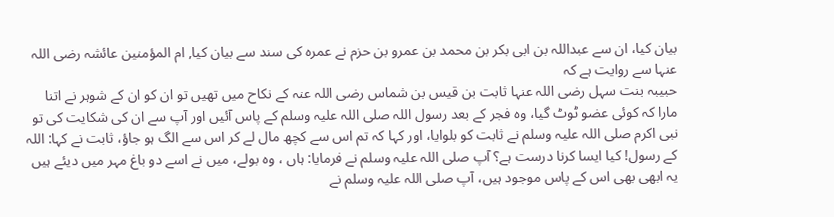بیان کیا، ان سے عبداللہ بن ابی بکر بن محمد بن عمرو بن حزم نے عمرہ کی سند سے بیان کیا, ام المؤمنین عائشہ رضی اللہ عنہا سے روایت ہے کہ
حبیبہ بنت سہل رضی اللہ عنہا ثابت بن قیس بن شماس رضی اللہ عنہ کے نکاح میں تھیں تو ان کو ان کے شوہر نے اتنا مارا کہ کوئی عضو ٹوٹ گیا، وہ فجر کے بعد رسول اللہ صلی اللہ علیہ وسلم کے پاس آئیں اور آپ سے ان کی شکایت کی تو نبی اکرم صلی اللہ علیہ وسلم نے ثابت کو بلوایا، اور کہا کہ تم اس سے کچھ مال لے کر اس سے الگ ہو جاؤ، ثابت نے کہا: اللہ کے رسول! کیا ایسا کرنا درست ہے؟ آپ صلی اللہ علیہ وسلم نے فرمایا: ہاں ، وہ بولے، میں نے اسے دو باغ مہر میں دیئے ہیں یہ ابھی بھی اس کے پاس موجود ہیں، آپ صلی اللہ علیہ وسلم نے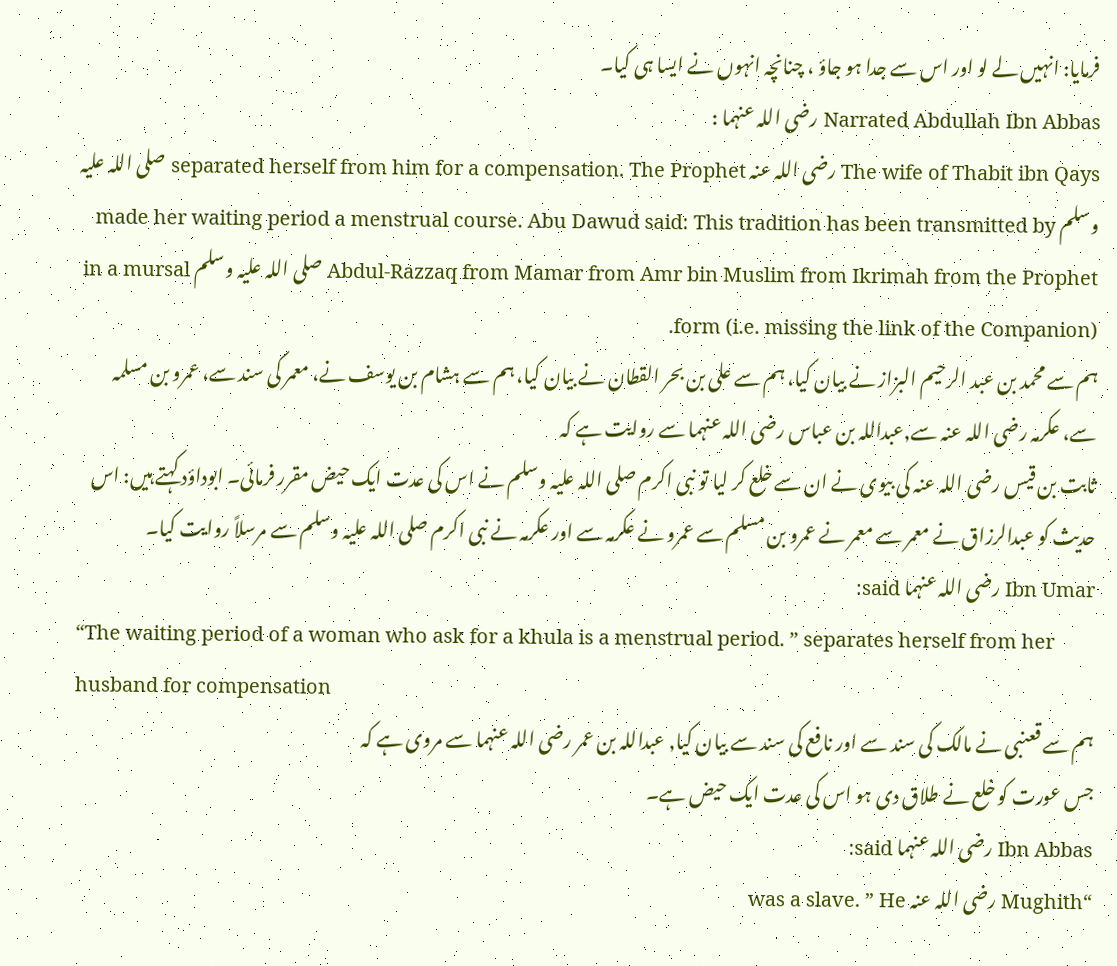فرمایا: انہیں لے لو اور اس سے جدا ہو جاؤ ، چنانچہ انہوں نے ایسا ہی کیا۔
Narrated Abdullah Ibn Abbas رضی اللہ عنہما :
The wife of Thabit ibn Qays رضی اللہ عنہ separated herself from him for a compensation. The Prophet صلی اللہ علیہ وسلم made her waiting period a menstrual course. Abu Dawud said: This tradition has been transmitted by Abdul-Razzaq from Mamar from Amr bin Muslim from Ikrimah from the Prophet صلی اللہ علیہ وسلم in a mursal form (i.e. missing the link of the Companion).
ہم سے محمد بن عبد الرحیم البزاز نے بیان کیا، ہم سے علی بن بحر القطان نے بیان کیا، ہم سے ہشام بن یوسف نے، معمر کی سند سے، عمرو بن مسلمہ سے، عکرمہ رضی اللہ عنہ سے,عبداللہ بن عباس رضی اللہ عنہما سے روایت ہے کہ
ثابت بن قیس رضی اللہ عنہ کی بیوی نے ان سے خلع کر لیا تو نبی اکرم صلی اللہ علیہ وسلم نے اس کی عدت ایک حیض مقرر فرمائی۔ ابوداؤد کہتے ہیں: اس حدیث کو عبدالرزاق نے معمر سے معمر نے عمرو بن مسلم سے عمرو نے عکرمہ سے اور عکرمہ نے نبی اکرم صلی اللہ علیہ وسلم سے مرسلاً روایت کیا۔
Ibn Umar رضی اللہ عنہما said:
“The waiting period of a woman who ask for a khula is a menstrual period. ” separates herself from her husband for compensation
ہم سے قعنبی نے مالک کی سند سے اور نافع کی سند سے بیان کیا, عبداللہ بن عمر رضی اللہ عنہما سے مروی ہے کہ
جس عورت کو خلع نے طلاق دی ہو اس کی عدت ایک حیض ہے۔
Ibn Abbas رضی اللہ عنہما said:
“Mughith رضی اللہ عنہ was a slave. ” He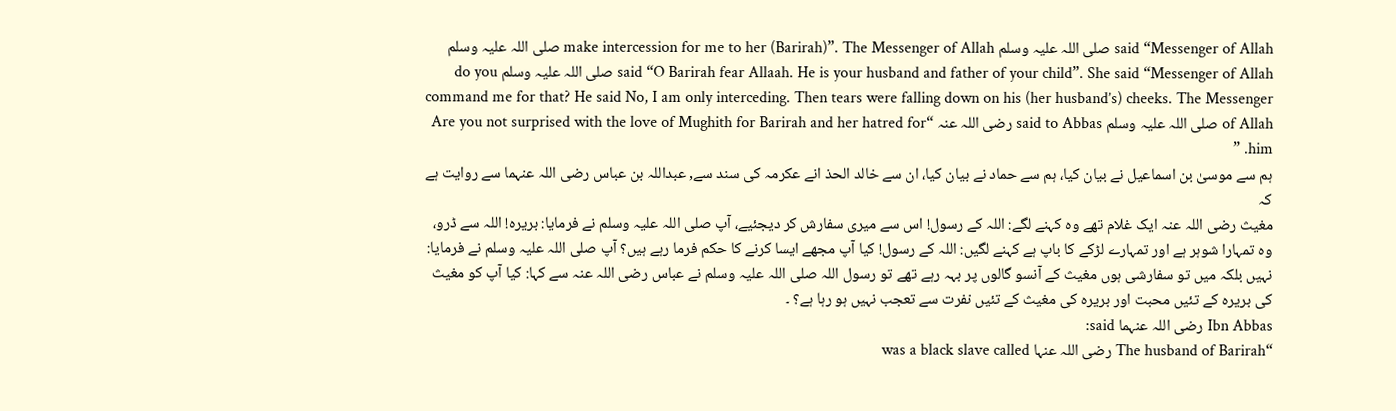said “Messenger of Allah صلی اللہ علیہ وسلم make intercession for me to her (Barirah)”. The Messenger of Allah صلی اللہ علیہ وسلم said “O Barirah fear Allaah. He is your husband and father of your child”. She said “Messenger of Allah صلی اللہ علیہ وسلم do you command me for that? He said No, I am only interceding. Then tears were falling down on his (her husband’s) cheeks. The Messenger of Allah صلی اللہ علیہ وسلم said to Abbas رضی اللہ عنہ “Are you not surprised with the love of Mughith for Barirah and her hatred for him. ”
ہم سے موسیٰ بن اسماعیل نے بیان کیا، ہم سے حماد نے بیان کیا، ان سے خالد الحذ انے عکرمہ کی سند سے, عبداللہ بن عباس رضی اللہ عنہما سے روایت ہے کہ
مغیث رضی اللہ عنہ ایک غلام تھے وہ کہنے لگے: اللہ کے رسول! اس سے میری سفارش کر دیجئیے، آپ صلی اللہ علیہ وسلم نے فرمایا: بریرہ! اللہ سے ڈرو، وہ تمہارا شوہر ہے اور تمہارے لڑکے کا باپ ہے کہنے لگیں: اللہ کے رسول! کیا آپ مجھے ایسا کرنے کا حکم فرما رہے ہیں؟ آپ صلی اللہ علیہ وسلم نے فرمایا: نہیں بلکہ میں تو سفارشی ہوں مغیث کے آنسو گالوں پر بہہ رہے تھے تو رسول اللہ صلی اللہ علیہ وسلم نے عباس رضی اللہ عنہ سے کہا: کیا آپ کو مغیث کی بریرہ کے تئیں محبت اور بریرہ کی مغیث کے تئیں نفرت سے تعجب نہیں ہو رہا ہے؟ ۔
Ibn Abbas رضی اللہ عنہما said:
“The husband of Barirah رضی اللہ عنہا was a black slave called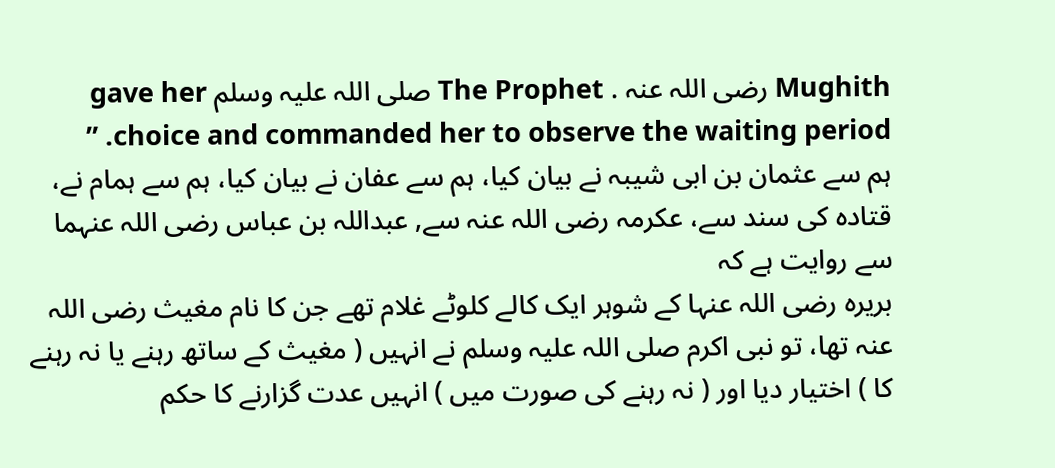Mughith رضی اللہ عنہ . The Prophet صلی اللہ علیہ وسلم gave her choice and commanded her to observe the waiting period. ”
ہم سے عثمان بن ابی شیبہ نے بیان کیا، ہم سے عفان نے بیان کیا، ہم سے ہمام نے، قتادہ کی سند سے، عکرمہ رضی اللہ عنہ سے, عبداللہ بن عباس رضی اللہ عنہما سے روایت ہے کہ
بریرہ رضی اللہ عنہا کے شوہر ایک کالے کلوٹے غلام تھے جن کا نام مغیث رضی اللہ عنہ تھا، تو نبی اکرم صلی اللہ علیہ وسلم نے انہیں ( مغیث کے ساتھ رہنے یا نہ رہنے کا ) اختیار دیا اور ( نہ رہنے کی صورت میں ) انہیں عدت گزارنے کا حکم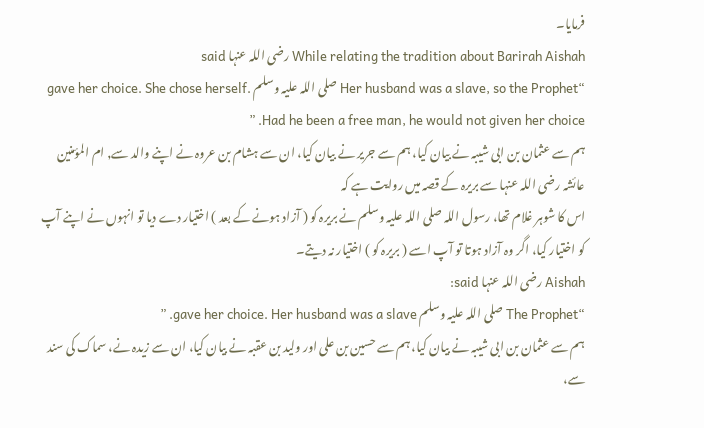فرمایا۔
While relating the tradition about Barirah Aishah رضی اللہ عنہا said
“Her husband was a slave, so the Prophet صلی اللہ علیہ وسلم gave her choice. She chose herself. Had he been a free man, he would not given her choice. ”
ہم سے عثمان بن ابی شیبہ نے بیان کیا، ہم سے جریر نے بیان کیا، ان سے ہشام بن عروہ نے اپنے والد سے, ام المؤمنین عائشہ رضی اللہ عنہا سے بریرہ کے قصہ میں روایت ہے کہ
اس کا شوہر غلام تھا، رسول اللہ صلی اللہ علیہ وسلم نے بریرہ کو ( آزاد ہونے کے بعد ) اختیار دے دیا تو انہوں نے اپنے آپ کو اختیار کیا، اگر وہ آزاد ہوتا تو آپ اسے ( بریرہ کو ) اختیار نہ دیتے۔
Aishah رضی اللہ عنہا said:
“The Prophet صلی اللہ علیہ وسلم gave her choice. Her husband was a slave. ”
ہم سے عثمان بن ابی شیبہ نے بیان کیا، ہم سے حسین بن علی اور ولید بن عقبہ نے بیان کیا، ان سے زیدہ نے، سماک کی سند سے،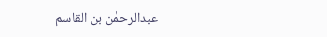عبدالرحمٰن بن القاسم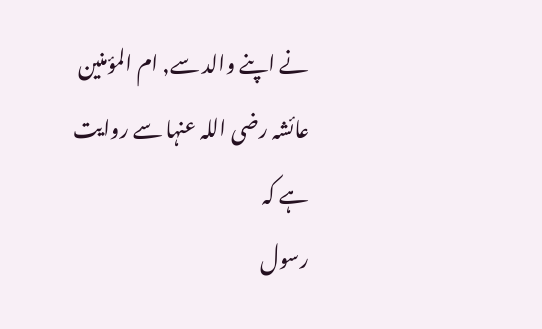نے اپنے والد سے, ام المؤمنین عائشہ رضی اللہ عنہا سے روایت ہے کہ
رسول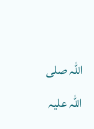اللہ صلی اللہ علیہ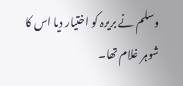وسلم نے بریرہ کو اختیار دیا اس کا شوہر غلام تھا۔